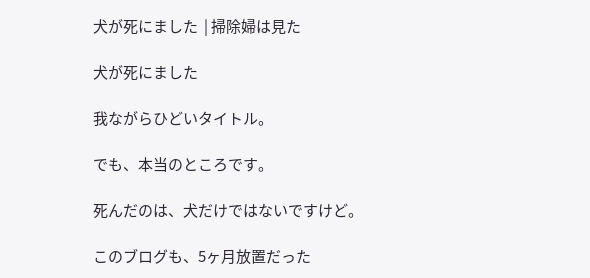犬が死にました  | 掃除婦は見た

犬が死にました

我ながらひどいタイトル。

でも、本当のところです。

死んだのは、犬だけではないですけど。

このブログも、5ヶ月放置だった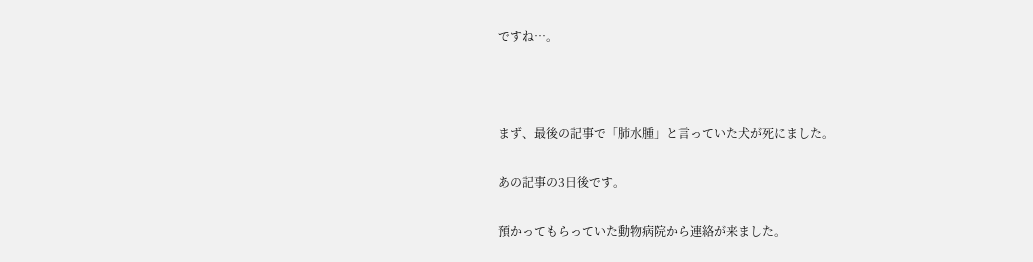ですね…。



まず、最後の記事で「肺水腫」と言っていた犬が死にました。

あの記事の3日後です。

預かってもらっていた動物病院から連絡が来ました。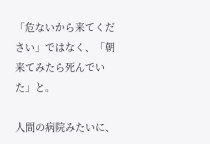「危ないから来てください」ではなく、「朝来てみたら死んでいた」と。

人間の病院みたいに、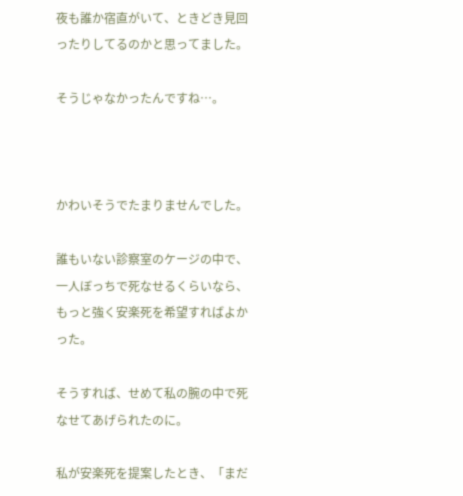夜も誰か宿直がいて、ときどき見回ったりしてるのかと思ってました。

そうじゃなかったんですね…。



かわいそうでたまりませんでした。

誰もいない診察室のケージの中で、一人ぼっちで死なせるくらいなら、もっと強く安楽死を希望すればよかった。

そうすれば、せめて私の腕の中で死なせてあげられたのに。

私が安楽死を提案したとき、「まだ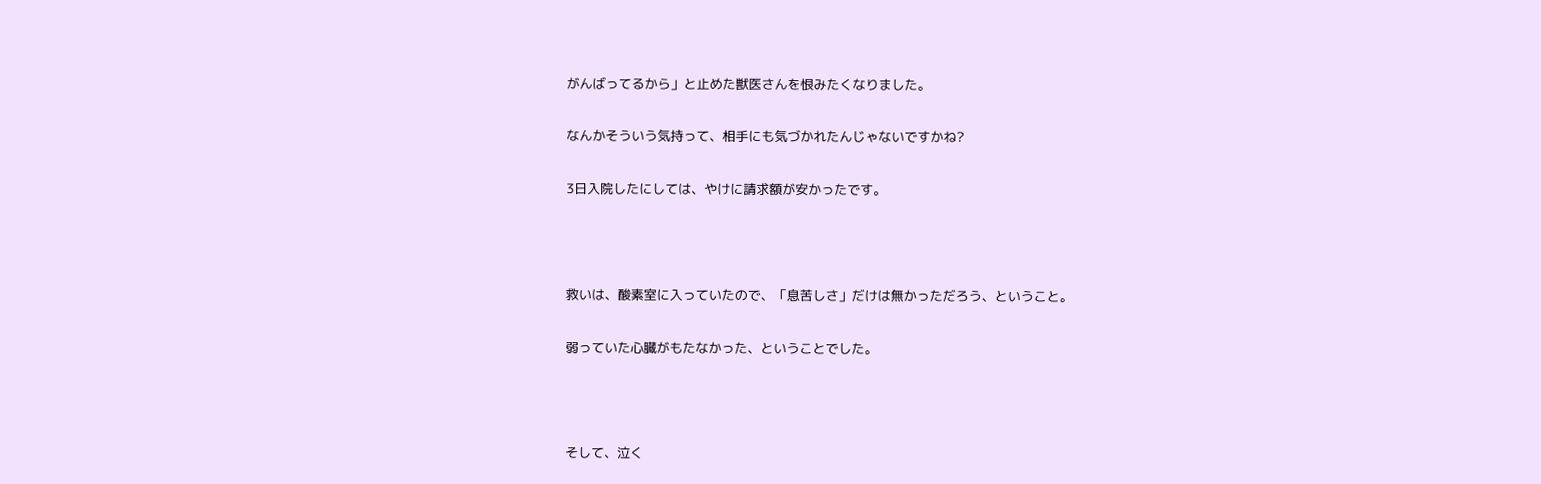がんばってるから」と止めた獣医さんを恨みたくなりました。

なんかそういう気持って、相手にも気づかれたんじゃないですかね?

3日入院したにしては、やけに請求額が安かったです。



救いは、酸素室に入っていたので、「息苦しさ」だけは無かっただろう、ということ。

弱っていた心臓がもたなかった、ということでした。



そして、泣く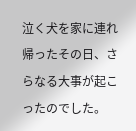泣く犬を家に連れ帰ったその日、さらなる大事が起こったのでした。